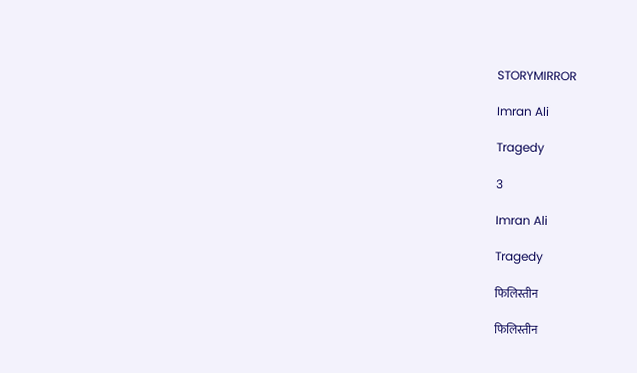STORYMIRROR

Imran Ali

Tragedy

3

Imran Ali

Tragedy

फिलिस्तीन

फिलिस्तीन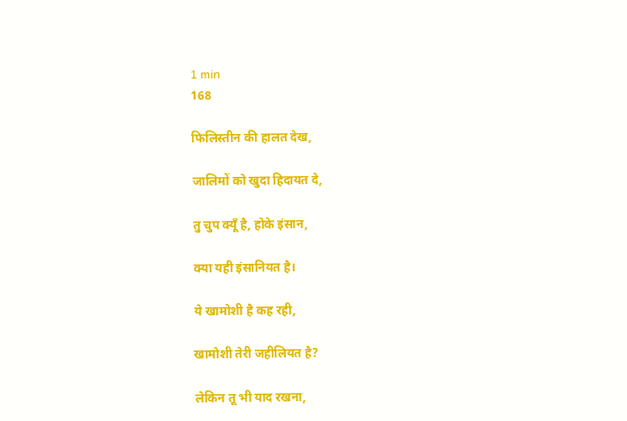1 min
168

फिलिस्तीन की हालत देख,

जालिमों को खुदा हिदायत दे,

तु चुप क्यूँ है, होके इंसान,

क्या यही इंसानियत है।

ये खामोशी है कह रही,

खामोशी तेरी जहीलियत है?

लेकिन तू भी याद रखना,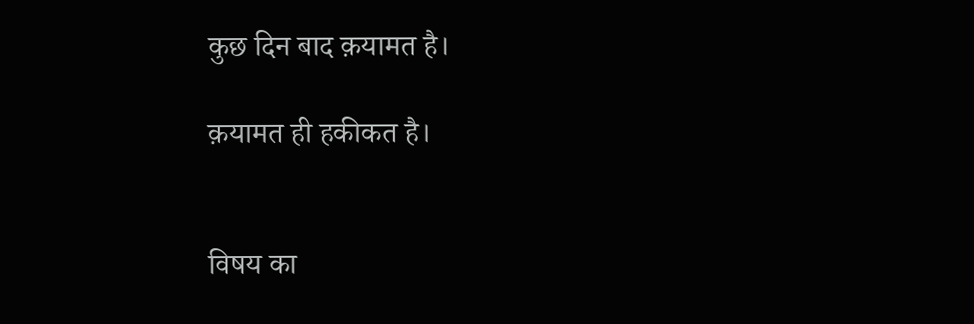कुछ दिन बाद क़यामत है।

क़यामत ही हकीकत है।


विषय का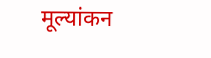मूल्यांकन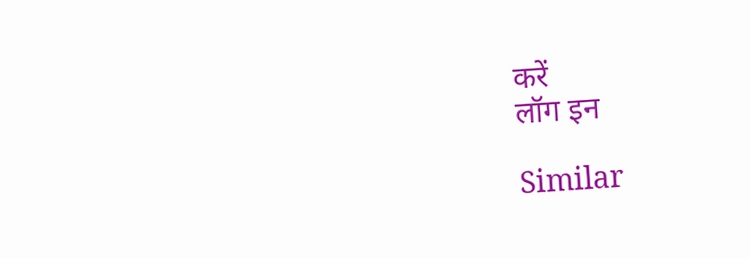करें
लॉग इन

Similar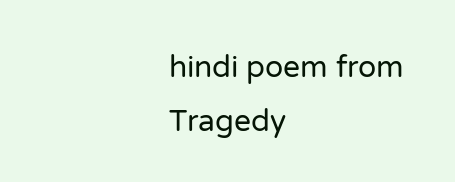hindi poem from Tragedy